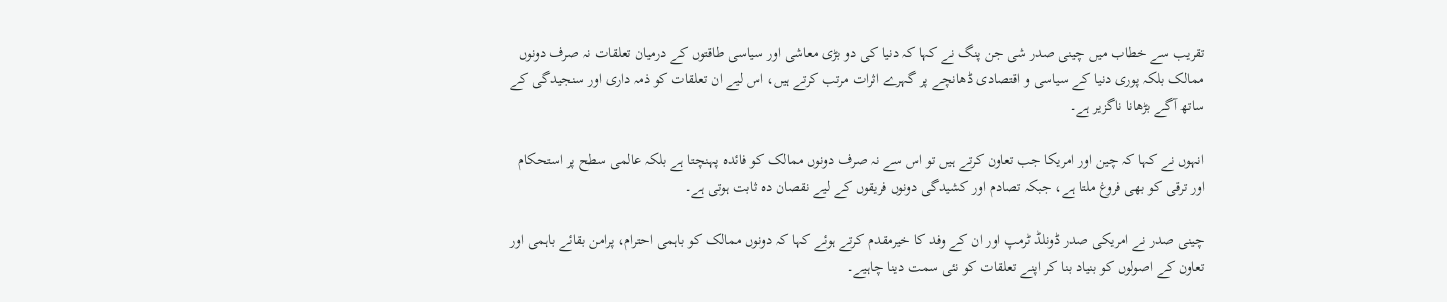تقریب سے خطاب میں چینی صدر شی جن پنگ نے کہا کہ دنیا کی دو بڑی معاشی اور سیاسی طاقتوں کے درمیان تعلقات نہ صرف دونوں ممالک بلکہ پوری دنیا کے سیاسی و اقتصادی ڈھانچے پر گہرے اثرات مرتب کرتے ہیں، اس لیے ان تعلقات کو ذمہ داری اور سنجیدگی کے ساتھ آگے بڑھانا ناگزیر ہے۔

انہوں نے کہا کہ چین اور امریکا جب تعاون کرتے ہیں تو اس سے نہ صرف دونوں ممالک کو فائدہ پہنچتا ہے بلکہ عالمی سطح پر استحکام اور ترقی کو بھی فروغ ملتا ہے، جبکہ تصادم اور کشیدگی دونوں فریقوں کے لیے نقصان دہ ثابت ہوتی ہے۔

چینی صدر نے امریکی صدر ڈونلڈ ٹرمپ اور ان کے وفد کا خیرمقدم کرتے ہوئے کہا کہ دونوں ممالک کو باہمی احترام، پرامن بقائے باہمی اور تعاون کے اصولوں کو بنیاد بنا کر اپنے تعلقات کو نئی سمت دینا چاہیے۔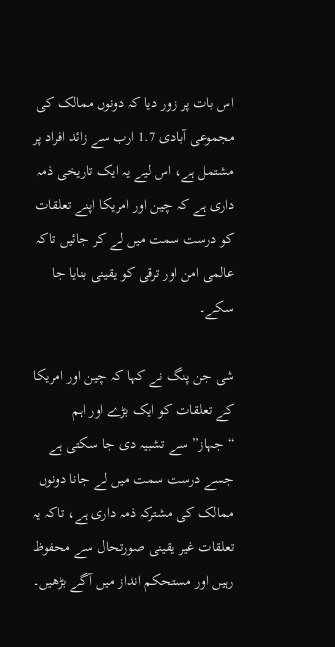اس بات پر زور دیا کہ دونوں ممالک کی مجموعی آبادی 1.7 ارب سے زائد افراد پر مشتمل ہے، اس لیے یہ ایک تاریخی ذمہ داری ہے کہ چین اور امریکا اپنے تعلقات کو درست سمت میں لے کر جائیں تاکہ عالمی امن اور ترقی کو یقینی بنایا جا سکے۔

شی جن پنگ نے کہا کہ چین اور امریکا کے تعلقات کو ایک بڑے اور اہم “جہاز” سے تشبیہ دی جا سکتی ہے جسے درست سمت میں لے جانا دونوں ممالک کی مشترکہ ذمہ داری ہے، تاکہ یہ تعلقات غیر یقینی صورتحال سے محفوظ رہیں اور مستحکم انداز میں آگے بڑھیں۔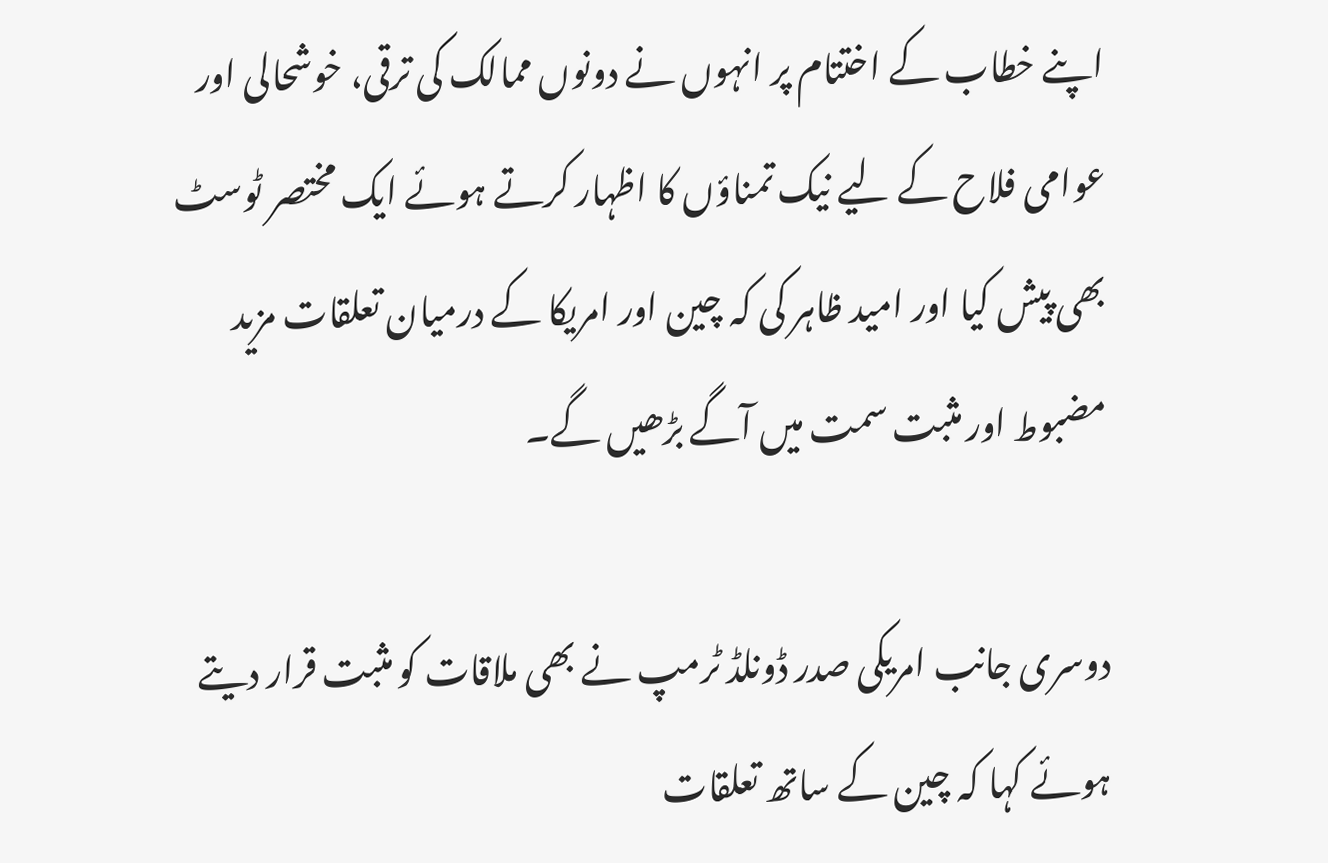اپنے خطاب کے اختتام پر انہوں نے دونوں ممالک کی ترقی، خوشحالی اور عوامی فلاح کے لیے نیک تمناؤں کا اظہار کرتے ہوئے ایک مختصر ٹوسٹ بھی پیش کیا اور امید ظاہر کی کہ چین اور امریکا کے درمیان تعلقات مزید مضبوط اور مثبت سمت میں آگے بڑھیں گے۔

دوسری جانب امریکی صدر ڈونلڈ ٹرمپ نے بھی ملاقات کو مثبت قرار دیتے ہوئے کہا کہ چین کے ساتھ تعلقات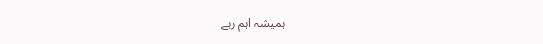ہمیشہ اہم رہے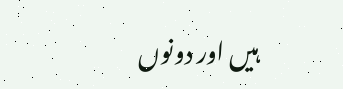ہیں اور دونوں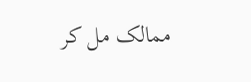ممالک مل کر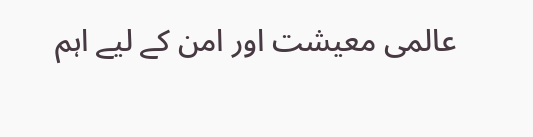عالمی معیشت اور امن کے لیے اہم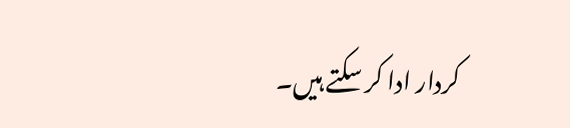کردار ادا کر سکتے ہیں۔